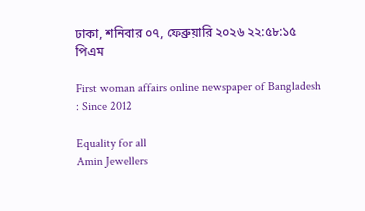ঢাকা, শনিবার ০৭, ফেব্রুয়ারি ২০২৬ ২২:৫৮:১৫ পিএম

First woman affairs online newspaper of Bangladesh : Since 2012

Equality for all
Amin Jewellers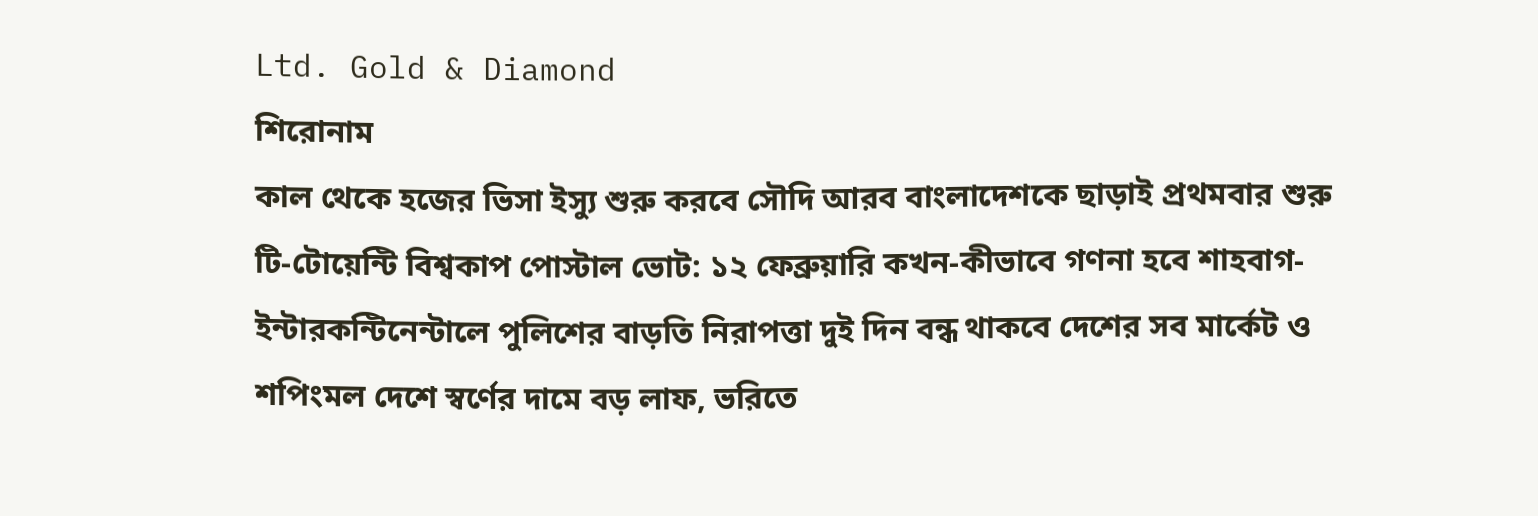Ltd. Gold & Diamond
শিরোনাম
কাল থেকে হজের ভিসা ইস্যু শুরু করবে সৌদি আরব বাংলাদেশকে ছাড়াই প্রথমবার শুরু টি-টোয়েন্টি বিশ্বকাপ পোস্টাল ভোট: ১২ ফেব্রুয়ারি কখন-কীভাবে গণনা হবে শাহবাগ-ইন্টারকন্টিনেন্টালে পুলিশের বাড়তি নিরাপত্তা দুই দিন বন্ধ থাকবে দেশের সব মার্কেট ও শপিংমল দেশে স্বর্ণের দামে বড় লাফ, ভরিতে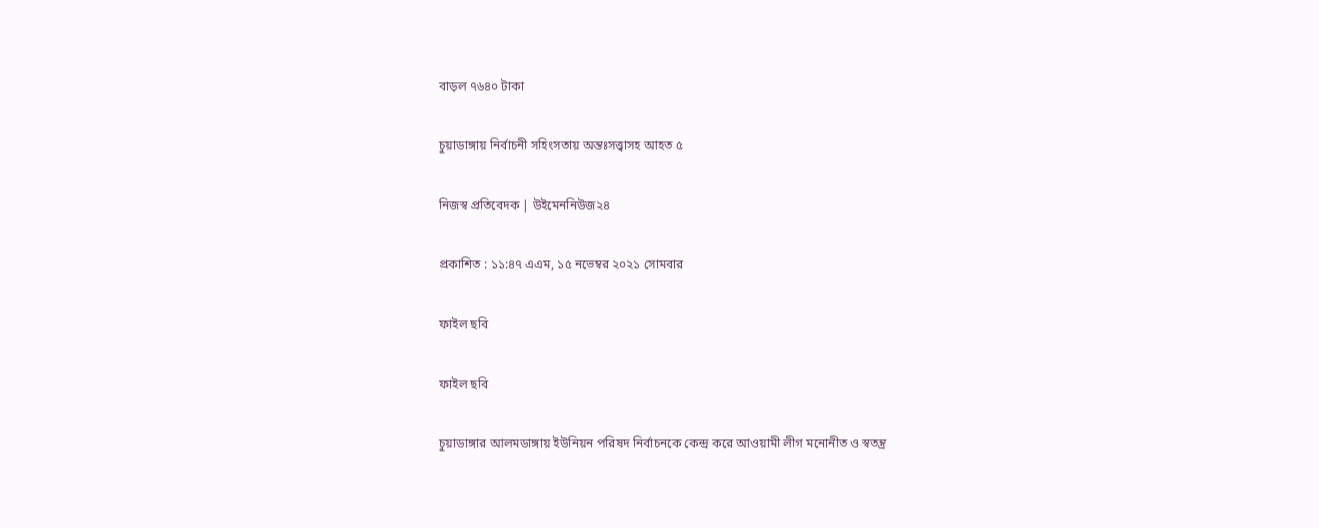বাড়ল ৭৬৪০ টাকা

চুয়াডাঙ্গায় নির্বাচনী সহিংসতায় অন্তঃসত্ত্বাসহ আহত ৫

নিজস্ব প্রতিবেদক | উইমেননিউজ২৪

প্রকাশিত : ১১:৪৭ এএম, ১৫ নভেম্বর ২০২১ সোমবার

ফাইল ছবি

ফাইল ছবি

চুয়াডাঙ্গার আলমডাঙ্গায় ইউনিয়ন পরিষদ নির্বাচনকে কেন্দ্র করে আওয়ামী লীগ মনোনীত ও স্বতন্ত্র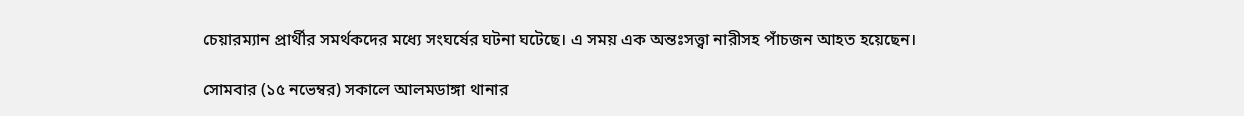চেয়ারম্যান প্রার্থীর সমর্থকদের মধ্যে সংঘর্ষের ঘটনা ঘটেছে। এ সময় এক অন্তঃসত্ত্বা নারীসহ পাঁচজন আহত হয়েছেন।

সোমবার (১৫ নভেম্বর) সকালে আলমডাঙ্গা থানার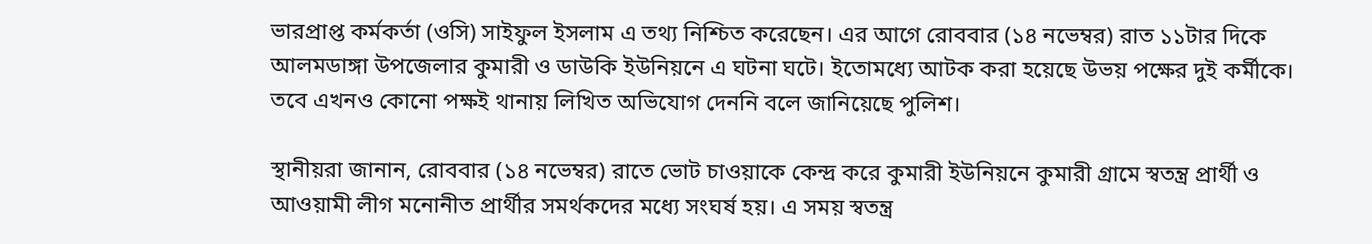ভারপ্রাপ্ত কর্মকর্তা (ওসি) সাইফুল ইসলাম এ তথ্য নিশ্চিত করেছেন। এর আগে রোববার (১৪ নভেম্বর) রাত ১১টার দিকে আলমডাঙ্গা উপজেলার কুমারী ও ডাউকি ইউনিয়নে এ ঘটনা ঘটে। ইতোমধ্যে আটক করা হয়েছে উভয় পক্ষের দুই কর্মীকে। তবে এখনও কোনো পক্ষই থানায় লিখিত অভিযোগ দেননি বলে জানিয়েছে পুলিশ।

স্থানীয়রা জানান, রোববার (১৪ নভেম্বর) রাতে ভোট চাওয়াকে কেন্দ্র করে কুমারী ইউনিয়নে কুমারী গ্রামে স্বতন্ত্র প্রার্থী ও আওয়ামী লীগ মনোনীত প্রার্থীর সমর্থকদের মধ্যে সংঘর্ষ হয়। এ সময় স্বতন্ত্র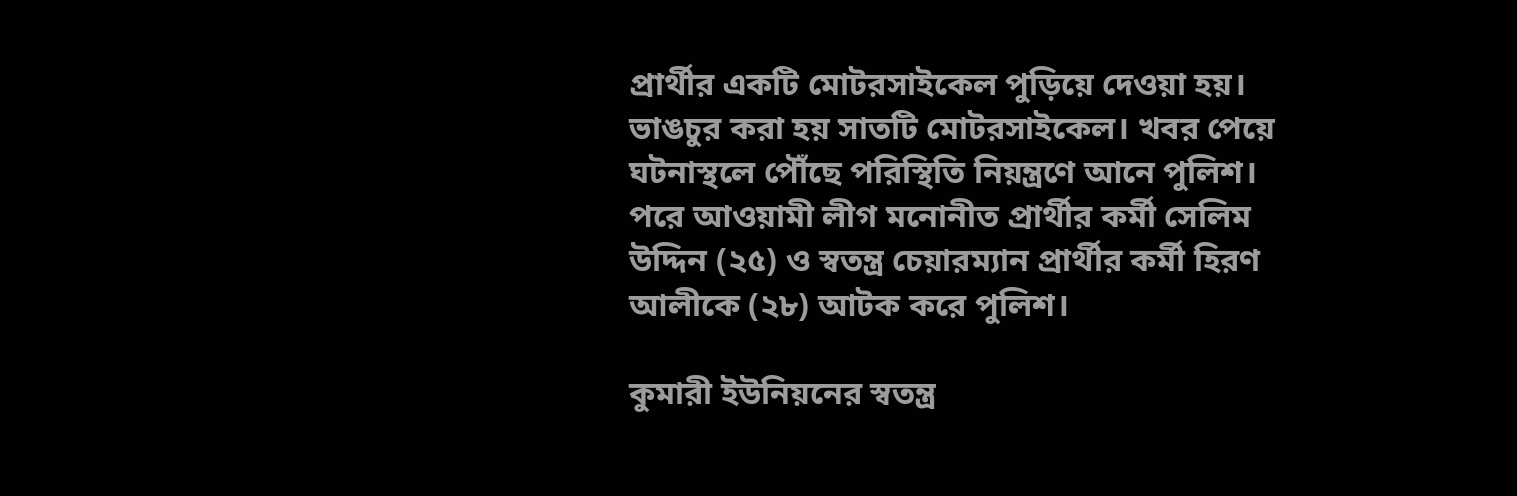প্রার্থীর একটি মোটরসাইকেল পুড়িয়ে দেওয়া হয়। ভাঙচুর করা হয় সাতটি মোটরসাইকেল। খবর পেয়ে ঘটনাস্থলে পৌঁছে পরিস্থিতি নিয়ন্ত্রণে আনে পুলিশ। পরে আওয়ামী লীগ মনোনীত প্রার্থীর কর্মী সেলিম উদ্দিন (২৫) ও স্বতন্ত্র চেয়ারম্যান প্রার্থীর কর্মী হিরণ আলীকে (২৮) আটক করে পুলিশ।

কুমারী ইউনিয়নের স্বতন্ত্র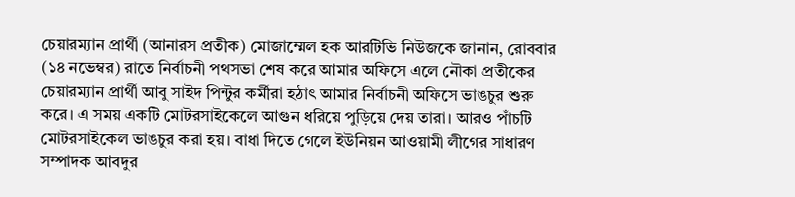চেয়ারম্যান প্রার্থী (আনারস প্রতীক) মোজাম্মেল হক আরটিভি নিউজকে জানান, রোববার (১৪ নভেম্বর) রাতে নির্বাচনী পথসভা শেষ করে আমার অফিসে এলে নৌকা প্রতীকের চেয়ারম্যান প্রার্থী আবু সাইদ পিন্টুর কর্মীরা হঠাৎ আমার নির্বাচনী অফিসে ভাঙচুর শুরু করে। এ সময় একটি মোটরসাইকেলে আগুন ধরিয়ে পুড়িয়ে দেয় তারা। আরও পাঁচটি মোটরসাইকেল ভাঙচুর করা হয়। বাধা দিতে গেলে ইউনিয়ন আওয়ামী লীগের সাধারণ সম্পাদক আবদুর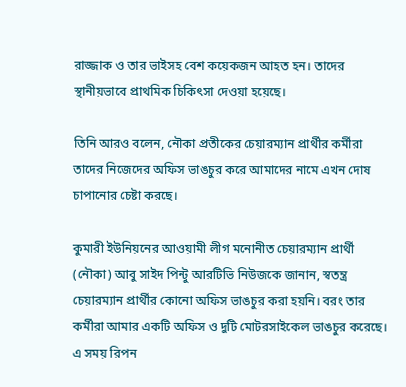রাজ্জাক ও তার ভাইসহ বেশ কয়েকজন আহত হন। তাদের স্থানীয়ভাবে প্রাথমিক চিকিৎসা দেওয়া হয়েছে।

তিনি আরও বলেন, নৌকা প্রতীকের চেয়ারম্যান প্রার্থীর কর্মীরা তাদের নিজেদের অফিস ভাঙচুর করে আমাদের নামে এখন দোষ চাপানোর চেষ্টা করছে।

কুমারী ইউনিয়নের আওয়ামী লীগ মনোনীত চেয়ারম্যান প্রার্থী (নৌকা) আবু সাইদ পিন্টু আরটিভি নিউজকে জানান, স্বতন্ত্র চেয়ারম্যান প্রার্থীর কোনো অফিস ভাঙচুর করা হয়নি। বরং তার কর্মীরা আমার একটি অফিস ও দুটি মোটরসাইকেল ভাঙচুর করেছে। এ সময় রিপন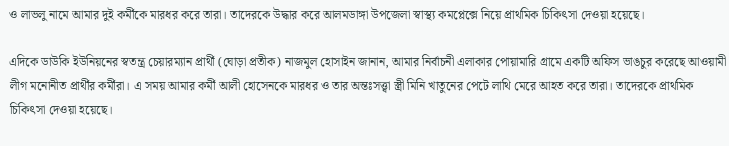ও লাভলু নামে আমার দুই কর্মীকে মারধর করে তারা। তাদেরকে উদ্ধার করে আলমডাঙ্গা উপজেলা স্বাস্থ্য কমপ্লেক্সে নিয়ে প্রাথমিক চিকিৎসা দেওয়া হয়েছে।

এদিকে ডাউকি ইউনিয়নের স্বতন্ত্র চেয়ারম্যান প্রার্থী (ঘোড়া প্রতীক) নাজমুল হোসাইন জানান, আমার নির্বাচনী এলাকার পোয়ামারি গ্রামে একটি অফিস ভাঙচুর করেছে আওয়ামী লীগ মনোনীত প্রার্থীর কর্মীরা। এ সময় আমার কর্মী আলী হোসেনকে মারধর ও তার অন্তঃসত্ত্বা স্ত্রী মিনি খাতুনের পেটে লাথি মেরে আহত করে তারা। তাদেরকে প্রাথমিক চিকিৎসা দেওয়া হয়েছে।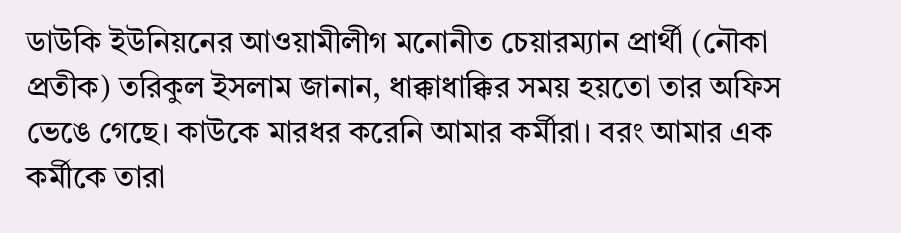ডাউকি ইউনিয়নের আওয়ামীলীগ মনোনীত চেয়ারম্যান প্রার্থী (নৌকা প্রতীক) তরিকুল ইসলাম জানান, ধাক্কাধাক্কির সময় হয়তো তার অফিস ভেঙে গেছে। কাউকে মারধর করেনি আমার কর্মীরা। বরং আমার এক কর্মীকে তারা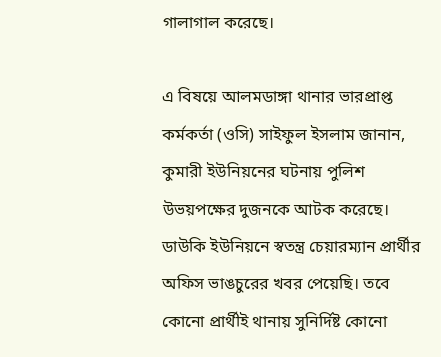গালাগাল করেছে।

এ বিষয়ে আলমডাঙ্গা থানার ভারপ্রাপ্ত কর্মকর্তা (ওসি) সাইফুল ইসলাম জানান, কুমারী ইউনিয়নের ঘটনায় পুলিশ উভয়পক্ষের দুজনকে আটক করেছে। ডাউকি ইউনিয়নে স্বতন্ত্র চেয়ারম্যান প্রার্থীর অফিস ভাঙচুরের খবর পেয়েছি। তবে কোনো প্রার্থীই থানায় সুনির্দিষ্ট কোনো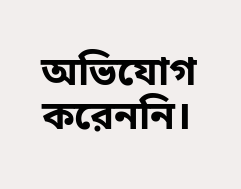অভিযোগ করেননি।